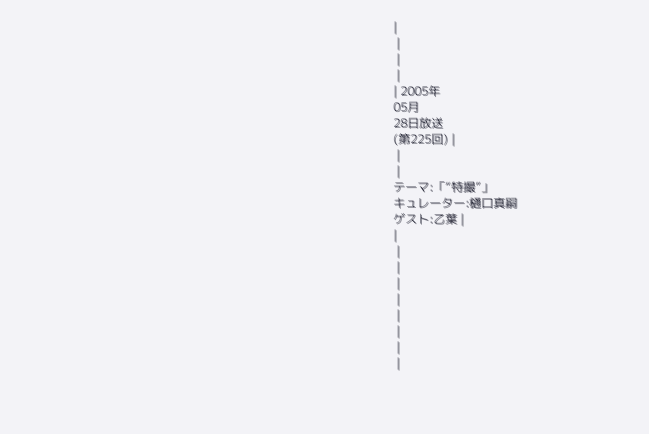|
 |
 |
 |
| 2005年
05月
28日放送
(第225回) |
 |
 |
テーマ:「“特撮”」
キュレーター:樋口真嗣
ゲスト:乙葉 |
|
 |
 |
 |
 |
 |
 |
 |
 |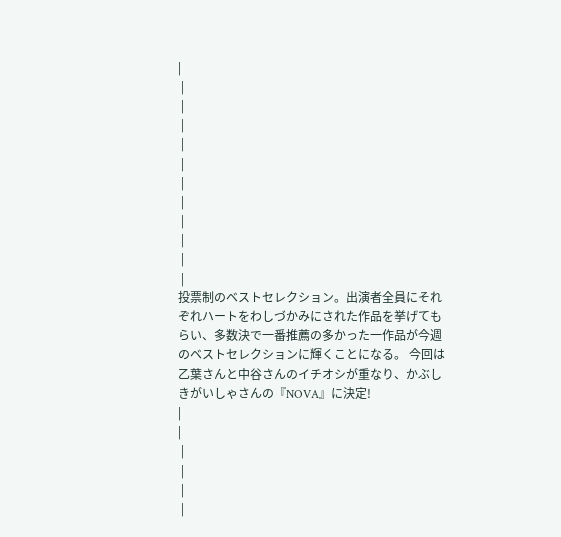|
 |
 |
 |
 |
 |
 |
 |
 |
 |
 |
 |
投票制のベストセレクション。出演者全員にそれぞれハートをわしづかみにされた作品を挙げてもらい、多数決で一番推薦の多かった一作品が今週のベストセレクションに輝くことになる。 今回は乙葉さんと中谷さんのイチオシが重なり、かぶしきがいしゃさんの『NOVA』に決定!
|
|
 |
 |
 |
 |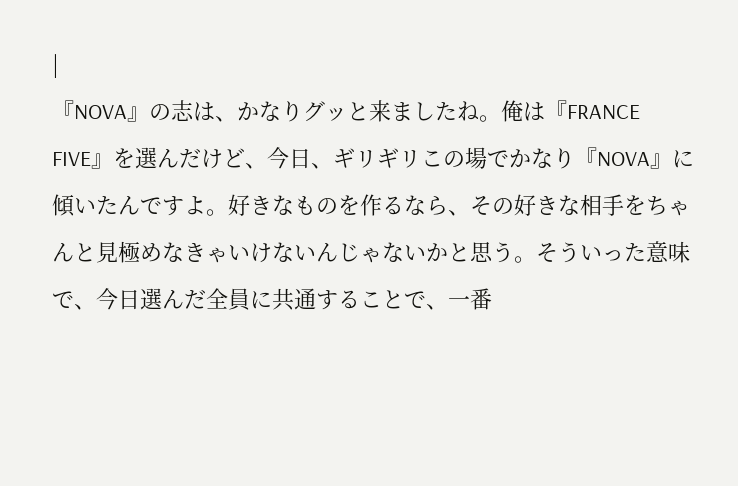|
『NOVA』の志は、かなりグッと来ましたね。俺は『FRANCE FIVE』を選んだけど、今日、ギリギリこの場でかなり『NOVA』に傾いたんですよ。好きなものを作るなら、その好きな相手をちゃんと見極めなきゃいけないんじゃないかと思う。そういった意味で、今日選んだ全員に共通することで、一番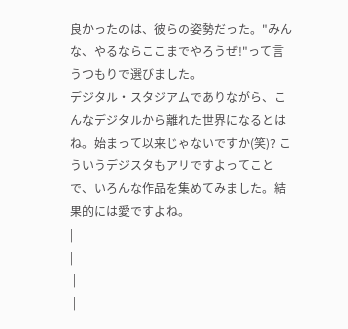良かったのは、彼らの姿勢だった。"みんな、やるならここまでやろうぜ!"って言うつもりで選びました。
デジタル・スタジアムでありながら、こんなデジタルから離れた世界になるとはね。始まって以来じゃないですか(笑)? こういうデジスタもアリですよってことで、いろんな作品を集めてみました。結果的には愛ですよね。
|
|
 |
 |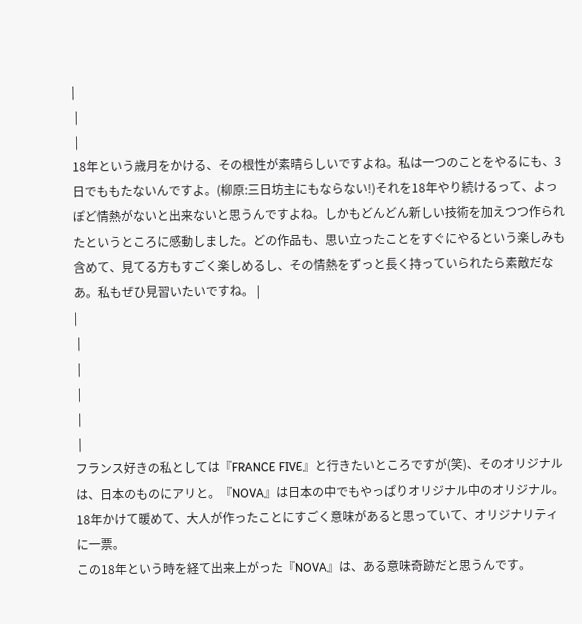|
 |
 |
18年という歳月をかける、その根性が素晴らしいですよね。私は一つのことをやるにも、3日でももたないんですよ。(柳原:三日坊主にもならない!)それを18年やり続けるって、よっぽど情熱がないと出来ないと思うんですよね。しかもどんどん新しい技術を加えつつ作られたというところに感動しました。どの作品も、思い立ったことをすぐにやるという楽しみも含めて、見てる方もすごく楽しめるし、その情熱をずっと長く持っていられたら素敵だなあ。私もぜひ見習いたいですね。 |
|
 |
 |
 |
 |
 |
フランス好きの私としては『FRANCE FIVE』と行きたいところですが(笑)、そのオリジナルは、日本のものにアリと。『NOVA』は日本の中でもやっぱりオリジナル中のオリジナル。18年かけて暖めて、大人が作ったことにすごく意味があると思っていて、オリジナリティに一票。
この18年という時を経て出来上がった『NOVA』は、ある意味奇跡だと思うんです。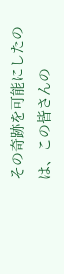その奇跡を可能にしたのは、この皆さんの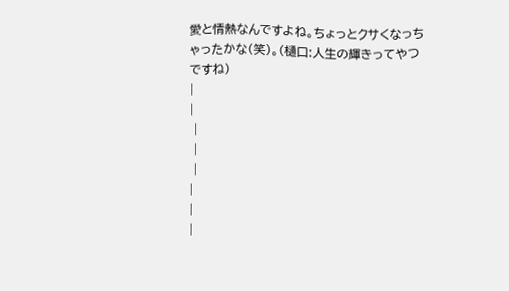愛と情熱なんですよね。ちょっとクサくなっちゃったかな(笑)。(樋口:人生の輝きってやつですね)
|
|
 |
 |
 |
|
|
|